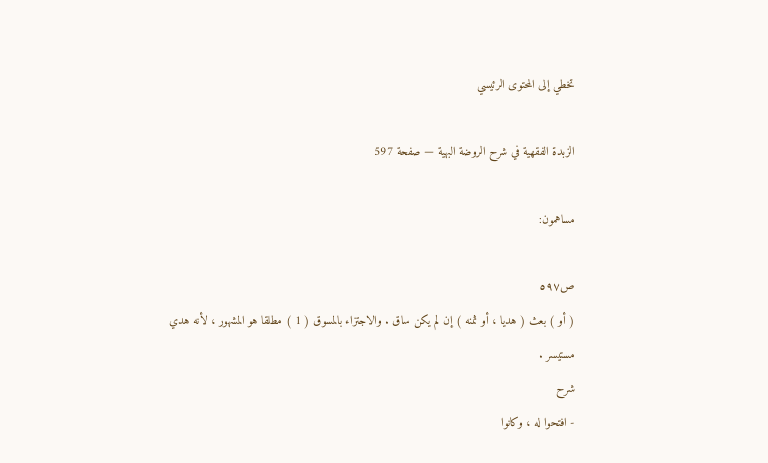تخطي إلى المحتوى الرئيسي

الزبدة الفقهية في شرح الروضة البهية — صفحة 597

مساهمون:

ص٥٩٧
( أو ) بعث ( هديا ، أو ثمنه ) إن لم يكن ساق . والاجتزاء بالمسوق ( 1 ) مطلقا هو المشهور ، لأنه هدي مستيسر .
شرح
- افتحوا له ، وكانوا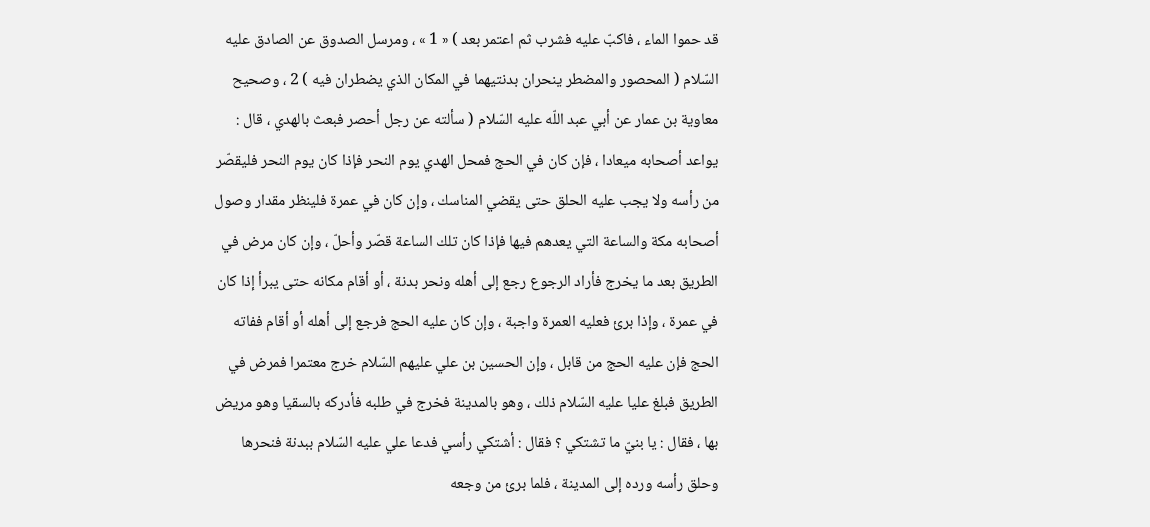قد حموا الماء ، فاكبّ عليه فشرب ثم اعتمر بعد ) « 1 » ، ومرسل الصدوق عن الصادق عليه السّلام ( المحصور والمضطر ينحران بدنتيهما في المكان الذي يضطران فيه ) 2 ، وصحيح معاوية بن عمار عن أبي عبد اللّه عليه السّلام ( سألته عن رجل أحصر فبعث بالهدي ، قال : يواعد أصحابه ميعادا ، فإن كان في الحج فمحل الهدي يوم النحر فإذا كان يوم النحر فليقصّر من رأسه ولا يجب عليه الحلق حتى يقضي المناسك ، وإن كان في عمرة فلينظر مقدار وصول أصحابه مكة والساعة التي يعدهم فيها فإذا كان تلك الساعة قصّر وأحلّ ، وإن كان مرض في الطريق بعد ما يخرج فأراد الرجوع رجع إلى أهله ونحر بدنة ، أو أقام مكانه حتى يبرأ إذا كان في عمرة ، وإذا برئ فعليه العمرة واجبة ، وإن كان عليه الحج فرجع إلى أهله أو أقام ففاته الحج فإن عليه الحج من قابل ، وإن الحسين بن علي عليهم السّلام خرج معتمرا فمرض في الطريق فبلغ عليا عليه السّلام ذلك ، وهو بالمدينة فخرج في طلبه فأدركه بالسقيا وهو مريض بها ، فقال : يا بنيّ ما تشتكي ؟ فقال : أشتكي رأسي فدعا علي عليه السّلام ببدنة فنحرها وحلق رأسه ورده إلى المدينة ، فلما برئ من وجعه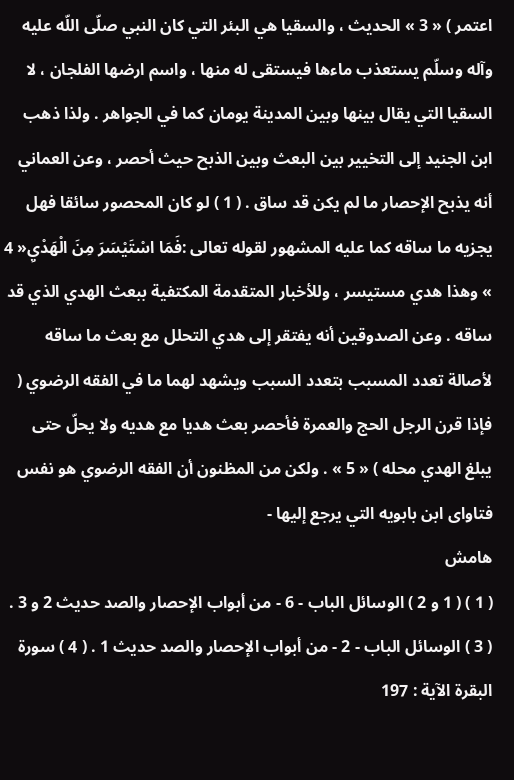اعتمر ) « 3 » الحديث ، والسقيا هي البئر التي كان النبي صلّى اللّه عليه وآله وسلّم يستعذب ماءها فيستقى له منها ، واسم ارضها الفلجان ، لا السقيا التي يقال بينها وبين المدينة يومان كما في الجواهر . ولذا ذهب ابن الجنيد إلى التخيير بين البعث وبين الذبح حيث أحصر ، وعن العماني أنه يذبح الإحصار ما لم يكن قد ساق . ( 1 ) لو كان المحصور سائقا فهل يجزيه ما ساقه كما عليه المشهور لقوله تعالى :فَمَا اسْتَيْسَرَ مِنَ الْهَدْيِ« 4 » وهذا هدي مستيسر ، وللأخبار المتقدمة المكتفية ببعث الهدي الذي قد ساقه . وعن الصدوقين أنه يفتقر إلى هدي التحلل مع بعث ما ساقه لأصالة تعدد المسبب بتعدد السبب ويشهد لهما ما في الفقه الرضوي ( فإذا قرن الرجل الحج والعمرة فأحصر بعث هديا مع هديه ولا يحلّ حتى يبلغ الهدي محله ) « 5 » . ولكن من المظنون أن الفقه الرضوي هو نفس فتاواى ابن بابويه التي يرجع إليها -
هامش
( 1 ) ( 1 و 2 ) الوسائل الباب - 6 - من أبواب الإحصار والصد حديث 2 و 3 . ( 3 ) الوسائل الباب - 2 - من أبواب الإحصار والصد حديث 1 . ( 4 ) سورة البقرة الآية : 197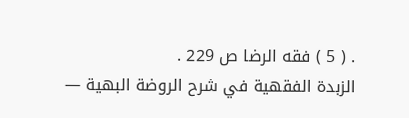. ( 5 ) فقه الرضا ص 229 .
الزبدة الفقهية في شرح الروضة البهية —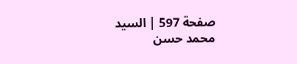صفحة 597 | السيد محمد حسن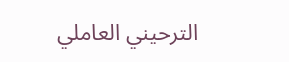الترحيني العاملي